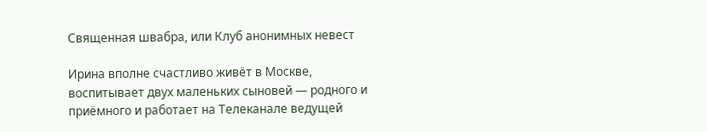Священная швабра, или Клуб анонимных невест

Ирина вполне счастливо живёт в Москве, воспитывает двух маленьких сыновей — родного и приёмного и работает на Телеканале ведущей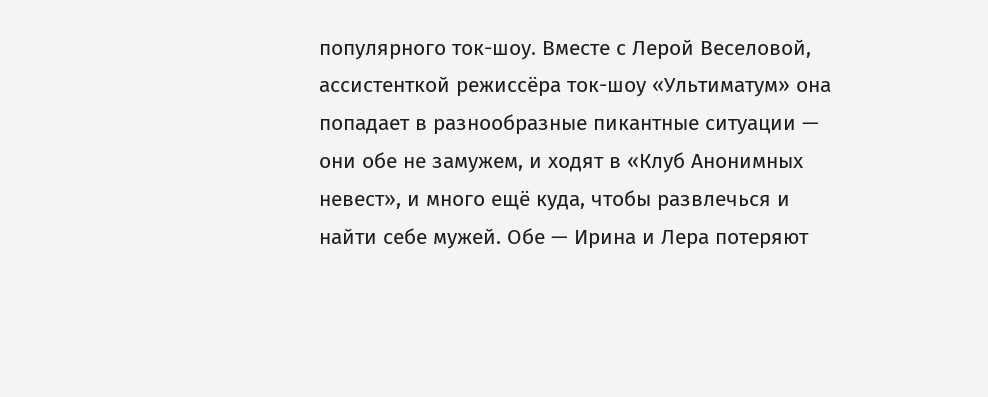популярного ток-шоу. Вместе с Лерой Веселовой, ассистенткой режиссёра ток-шоу «Ультиматум» она попадает в разнообразные пикантные ситуации — они обе не замужем, и ходят в «Клуб Анонимных невест», и много ещё куда, чтобы развлечься и найти себе мужей. Обе — Ирина и Лера потеряют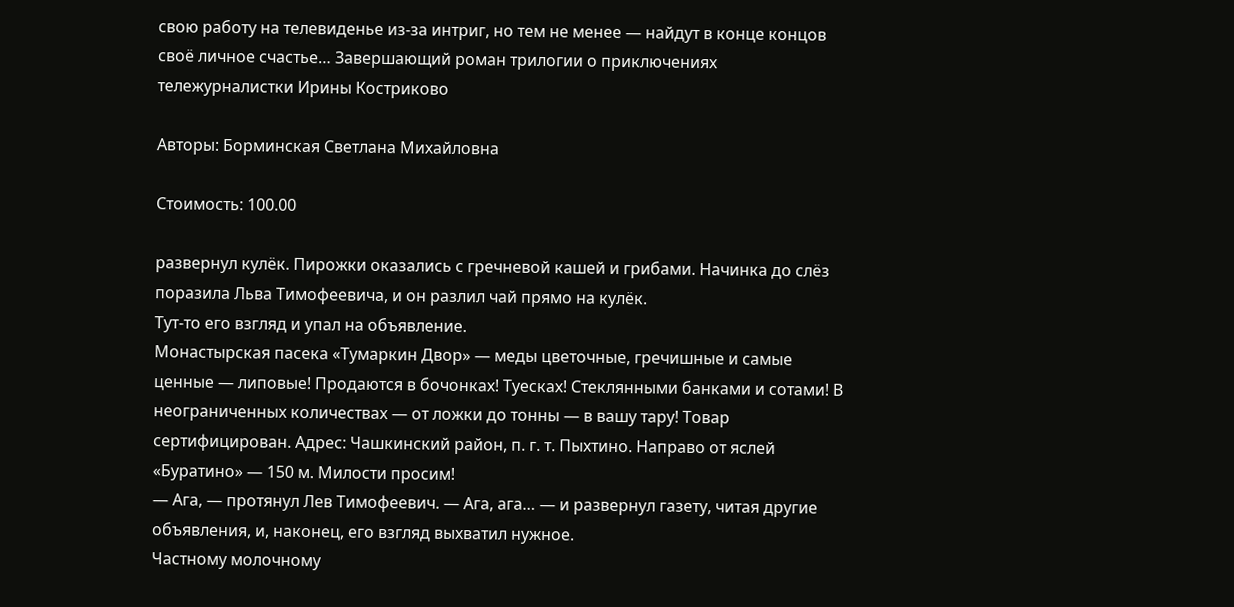свою работу на телевиденье из-за интриг, но тем не менее — найдут в конце концов своё личное счастье… Завершающий роман трилогии о приключениях тележурналистки Ирины Костриково

Авторы: Борминская Светлана Михайловна

Стоимость: 100.00

развернул кулёк. Пирожки оказались с гречневой кашей и грибами. Начинка до слёз поразила Льва Тимофеевича, и он разлил чай прямо на кулёк.
Тут-то его взгляд и упал на объявление.
Монастырская пасека «Тумаркин Двор» — меды цветочные, гречишные и самые ценные — липовые! Продаются в бочонках! Туесках! Стеклянными банками и сотами! В неограниченных количествах — от ложки до тонны — в вашу тару! Товар сертифицирован. Адрес: Чашкинский район, п. г. т. Пыхтино. Направо от яслей «Буратино» — 150 м. Милости просим!
— Ага, — протянул Лев Тимофеевич. — Ага, ага… — и развернул газету, читая другие объявления, и, наконец, его взгляд выхватил нужное.
Частному молочному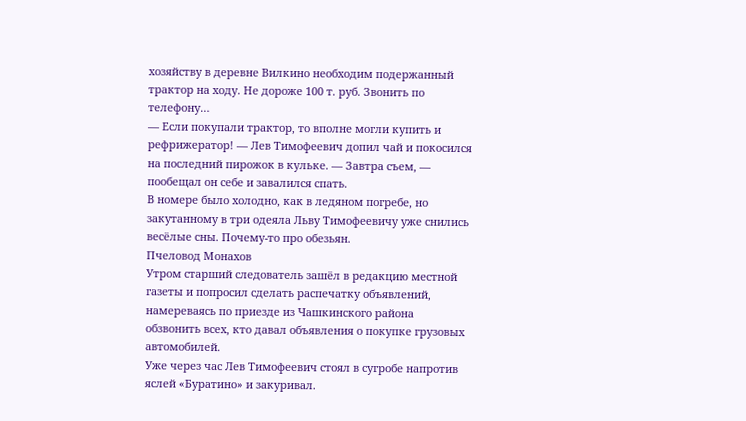хозяйству в деревне Вилкино необходим подержанный трактор на ходу. Не дороже 100 т. руб. Звонить по телефону…
— Если покупали трактор, то вполне могли купить и рефрижератор! — Лев Тимофеевич допил чай и покосился на последний пирожок в кульке. — Завтра съем, — пообещал он себе и завалился спать.
В номере было холодно, как в ледяном погребе, но закутанному в три одеяла Льву Тимофеевичу уже снились весёлые сны. Почему-то про обезьян.
Пчеловод Монахов
Утром старший следователь зашёл в редакцию местной газеты и попросил сделать распечатку объявлений, намереваясь по приезде из Чашкинского района обзвонить всех, кто давал объявления о покупке грузовых автомобилей.
Уже через час Лев Тимофеевич стоял в сугробе напротив яслей «Буратино» и закуривал.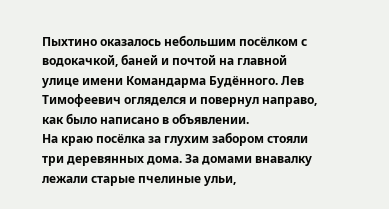Пыхтино оказалось небольшим посёлком с водокачкой, баней и почтой на главной улице имени Командарма Будённого. Лев Тимофеевич огляделся и повернул направо, как было написано в объявлении.
На краю посёлка за глухим забором стояли три деревянных дома. За домами внавалку лежали старые пчелиные ульи,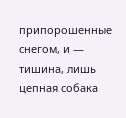припорошенные снегом, и — тишина, лишь цепная собака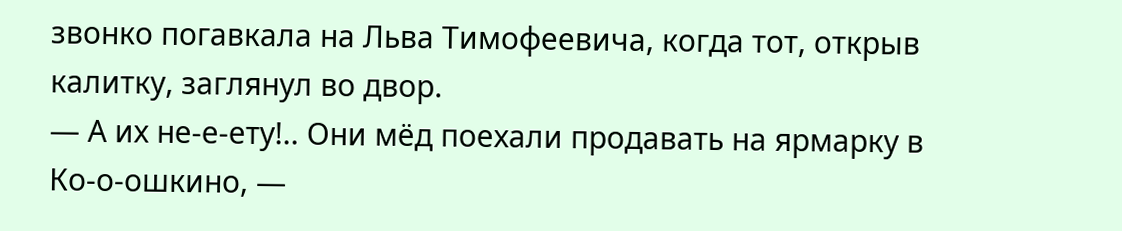звонко погавкала на Льва Тимофеевича, когда тот, открыв калитку, заглянул во двор.
— А их не-е-ету!.. Они мёд поехали продавать на ярмарку в Ко-о-ошкино, —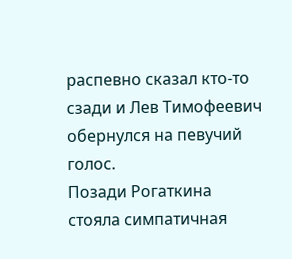распевно сказал кто-то сзади и Лев Тимофеевич обернулся на певучий голос.
Позади Рогаткина стояла симпатичная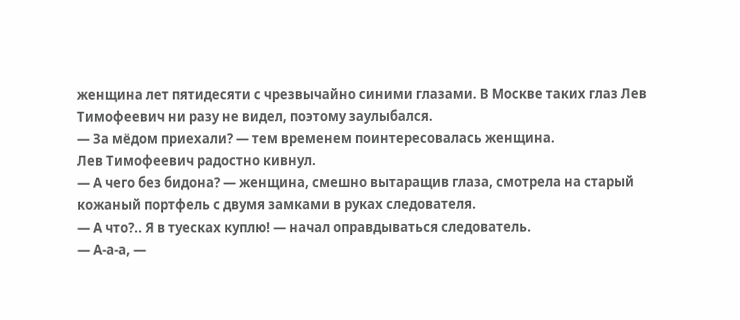женщина лет пятидесяти с чрезвычайно синими глазами. В Москве таких глаз Лев Тимофеевич ни разу не видел, поэтому заулыбался.
— За мёдом приехали? — тем временем поинтересовалась женщина.
Лев Тимофеевич радостно кивнул.
— А чего без бидона? — женщина, смешно вытаращив глаза, смотрела на старый кожаный портфель с двумя замками в руках следователя.
— А что?.. Я в туесках куплю! — начал оправдываться следователь.
— А-а-а, —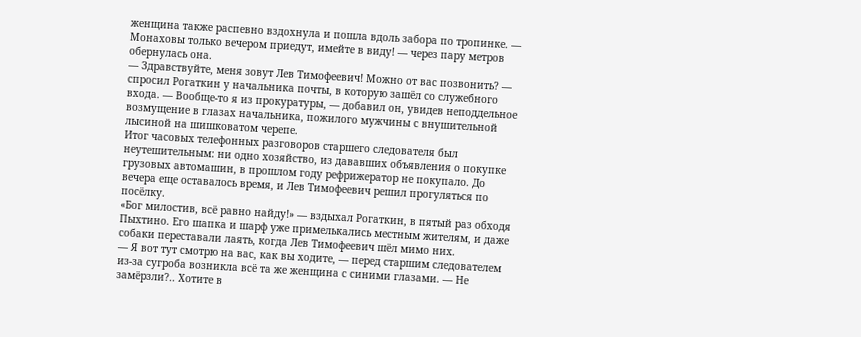женщина также распевно вздохнула и пошла вдоль забора по тропинке. — Монаховы только вечером приедут, имейте в виду! — через пару метров обернулась она.
— Здравствуйте, меня зовут Лев Тимофеевич! Можно от вас позвонить? — спросил Рогаткин у начальника почты, в которую зашёл со служебного входа. — Вообще-то я из прокуратуры, — добавил он, увидев неподдельное возмущение в глазах начальника, пожилого мужчины с внушительной лысиной на шишковатом черепе.
Итог часовых телефонных разговоров старшего следователя был неутешительным: ни одно хозяйство, из дававших объявления о покупке грузовых автомашин, в прошлом году рефрижератор не покупало. До вечера еще оставалось время, и Лев Тимофеевич решил прогуляться по посёлку.
«Бог милостив, всё равно найду!» — вздыхал Рогаткин, в пятый раз обходя Пыхтино. Его шапка и шарф уже примелькались местным жителям, и даже собаки переставали лаять, когда Лев Тимофеевич шёл мимо них.
— Я вот тут смотрю на вас, как вы ходите, — перед старшим следователем из-за сугроба возникла всё та же женщина с синими глазами. — Не замёрзли?.. Хотите в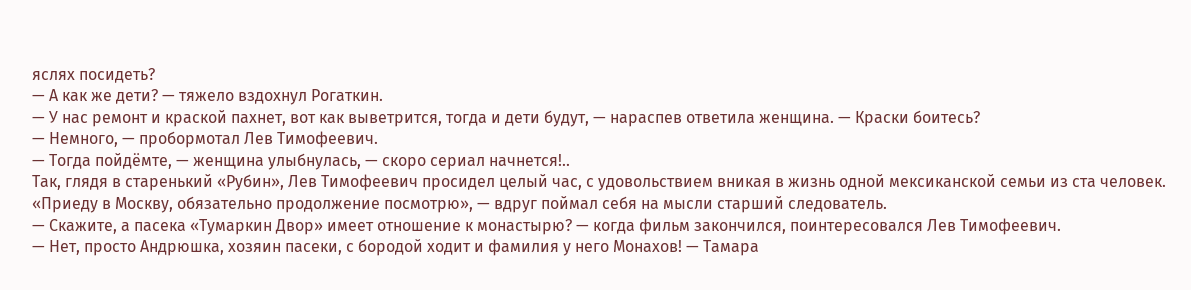яслях посидеть?
— А как же дети? — тяжело вздохнул Рогаткин.
— У нас ремонт и краской пахнет, вот как выветрится, тогда и дети будут, — нараспев ответила женщина. — Краски боитесь?
— Немного, — пробормотал Лев Тимофеевич.
— Тогда пойдёмте, — женщина улыбнулась, — скоро сериал начнется!..
Так, глядя в старенький «Рубин», Лев Тимофеевич просидел целый час, с удовольствием вникая в жизнь одной мексиканской семьи из ста человек. «Приеду в Москву, обязательно продолжение посмотрю», — вдруг поймал себя на мысли старший следователь.
— Скажите, а пасека «Тумаркин Двор» имеет отношение к монастырю? — когда фильм закончился, поинтересовался Лев Тимофеевич.
— Нет, просто Андрюшка, хозяин пасеки, с бородой ходит и фамилия у него Монахов! — Тамара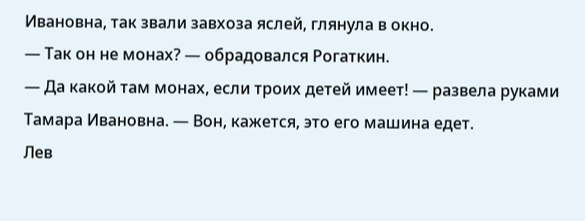Ивановна, так звали завхоза яслей, глянула в окно.
— Так он не монах? — обрадовался Рогаткин.
— Да какой там монах, если троих детей имеет! — развела руками Тамара Ивановна. — Вон, кажется, это его машина едет.
Лев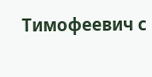Тимофеевич с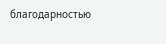благодарностью